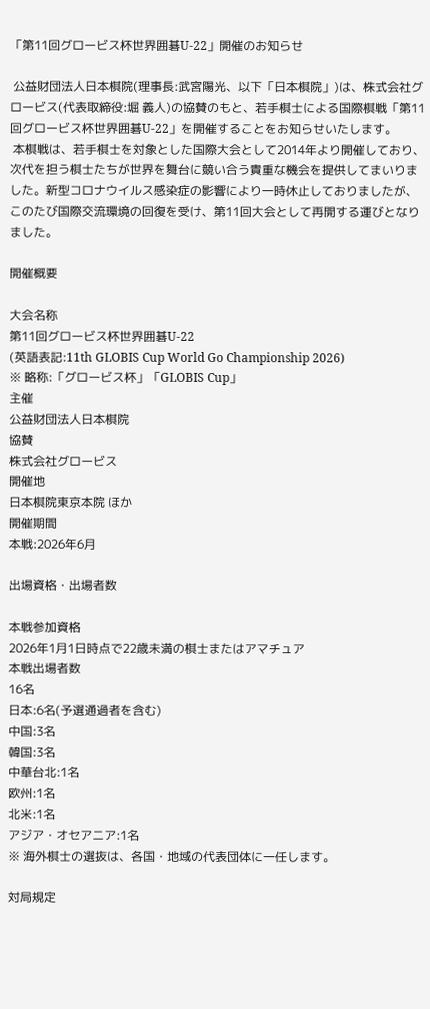「第11回グロービス杯世界囲碁U-22」開催のお知らせ

 公益財団法人日本棋院(理事長:武宮陽光、以下「日本棋院」)は、株式会社グロービス(代表取締役:堀 義人)の協賛のもと、若手棋士による国際棋戦「第11回グロービス杯世界囲碁U-22」を開催することをお知らせいたします。
 本棋戦は、若手棋士を対象とした国際大会として2014年より開催しており、次代を担う棋士たちが世界を舞台に競い合う貴重な機会を提供してまいりました。新型コロナウイルス感染症の影響により一時休止しておりましたが、このたび国際交流環境の回復を受け、第11回大会として再開する運びとなりました。

開催概要

大会名称
第11回グロービス杯世界囲碁U-22
(英語表記:11th GLOBIS Cup World Go Championship 2026)
※ 略称:「グロービス杯」「GLOBIS Cup」
主催
公益財団法人日本棋院
協賛
株式会社グロービス
開催地
日本棋院東京本院 ほか
開催期間
本戦:2026年6月

出場資格・出場者数

本戦参加資格
2026年1月1日時点で22歳未満の棋士またはアマチュア
本戦出場者数
16名
日本:6名(予選通過者を含む)
中国:3名
韓国:3名
中華台北:1名
欧州:1名
北米:1名
アジア・オセアニア:1名
※ 海外棋士の選抜は、各国・地域の代表団体に一任します。

対局規定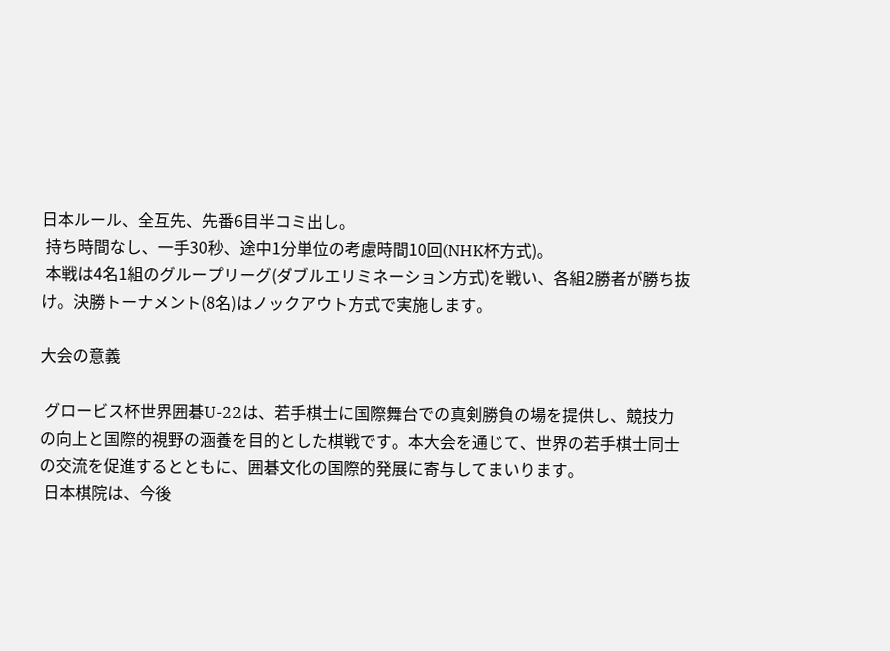日本ルール、全互先、先番6目半コミ出し。
 持ち時間なし、一手30秒、途中1分単位の考慮時間10回(NHK杯方式)。
 本戦は4名1組のグループリーグ(ダブルエリミネーション方式)を戦い、各組2勝者が勝ち抜け。決勝トーナメント(8名)はノックアウト方式で実施します。

大会の意義

 グロービス杯世界囲碁U-22は、若手棋士に国際舞台での真剣勝負の場を提供し、競技力の向上と国際的視野の涵養を目的とした棋戦です。本大会を通じて、世界の若手棋士同士の交流を促進するとともに、囲碁文化の国際的発展に寄与してまいります。
 日本棋院は、今後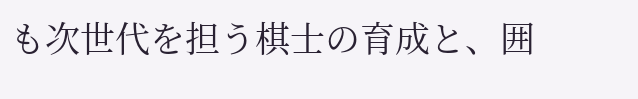も次世代を担う棋士の育成と、囲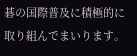碁の国際普及に積極的に取り組んでまいります。